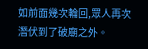如前面幾次輪回,眾人再次潛伏到了破廟之外。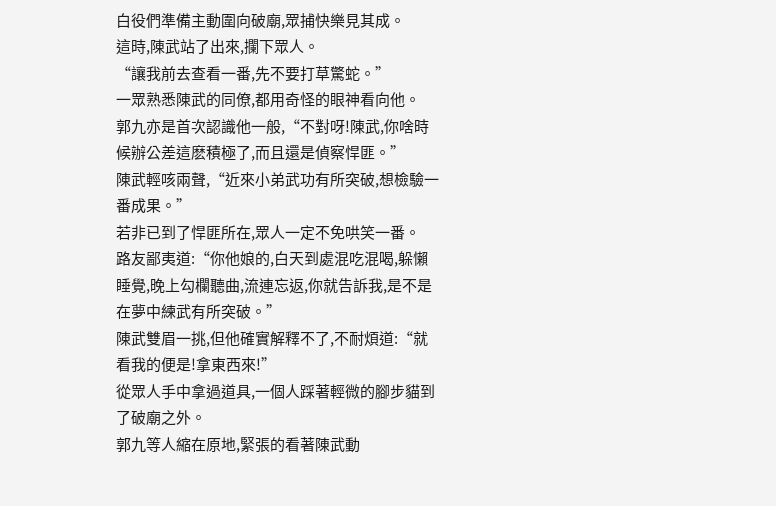白役們準備主動圍向破廟,眾捕快樂見其成。
這時,陳武站了出來,攔下眾人。
“讓我前去查看一番,先不要打草驚蛇。”
一眾熟悉陳武的同僚,都用奇怪的眼神看向他。
郭九亦是首次認識他一般,“不對呀!陳武,你啥時候辦公差這麽積極了,而且還是偵察悍匪。”
陳武輕咳兩聲,“近來小弟武功有所突破,想檢驗一番成果。”
若非已到了悍匪所在,眾人一定不免哄笑一番。
路友鄙夷道:“你他娘的,白天到處混吃混喝,躲懶睡覺,晚上勾欄聽曲,流連忘返,你就告訴我,是不是在夢中練武有所突破。”
陳武雙眉一挑,但他確實解釋不了,不耐煩道:“就看我的便是!拿東西來!”
從眾人手中拿過道具,一個人踩著輕微的腳步貓到了破廟之外。
郭九等人縮在原地,緊張的看著陳武動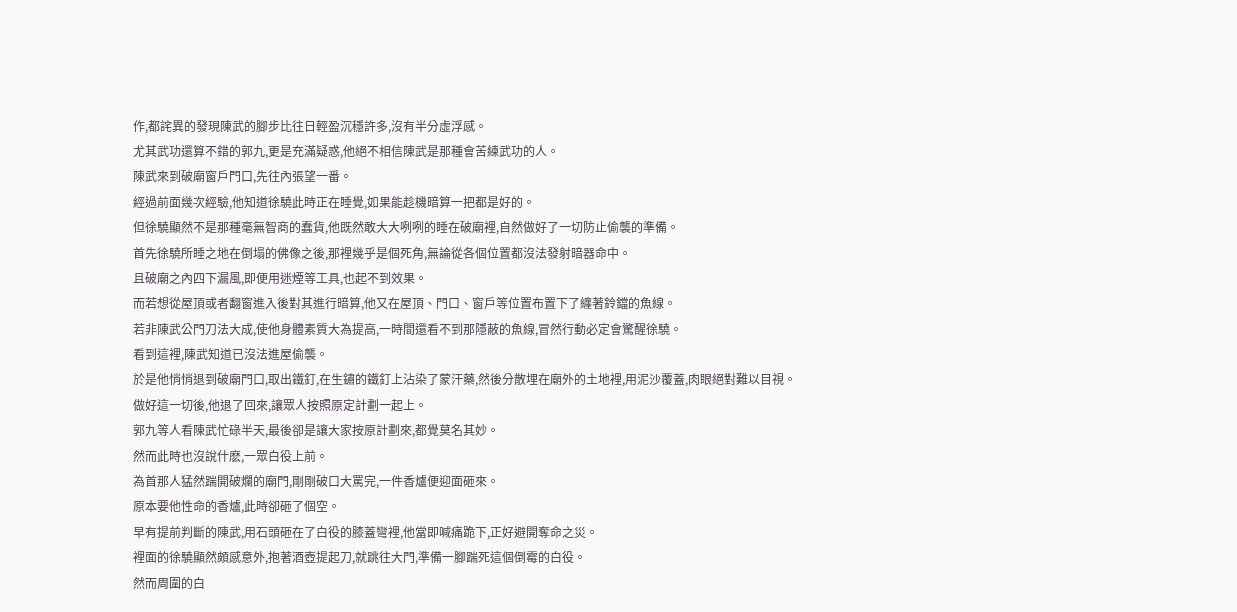作,都詫異的發現陳武的腳步比往日輕盈沉穩許多,沒有半分虛浮感。
尤其武功還算不錯的郭九,更是充滿疑惑,他絕不相信陳武是那種會苦練武功的人。
陳武來到破廟窗戶門口,先往內張望一番。
經過前面幾次經驗,他知道徐驍此時正在睡覺,如果能趁機暗算一把都是好的。
但徐驍顯然不是那種毫無智商的蠢貨,他既然敢大大咧咧的睡在破廟裡,自然做好了一切防止偷襲的準備。
首先徐驍所睡之地在倒塌的佛像之後,那裡幾乎是個死角,無論從各個位置都沒法發射暗器命中。
且破廟之內四下漏風,即便用迷煙等工具,也起不到效果。
而若想從屋頂或者翻窗進入後對其進行暗算,他又在屋頂、門口、窗戶等位置布置下了纏著鈴鐺的魚線。
若非陳武公門刀法大成,使他身體素質大為提高,一時間還看不到那隱蔽的魚線,冒然行動必定會驚醒徐驍。
看到這裡,陳武知道已沒法進屋偷襲。
於是他悄悄退到破廟門口,取出鐵釘,在生鏽的鐵釘上沾染了蒙汗藥,然後分散埋在廟外的土地裡,用泥沙覆蓋,肉眼絕對難以目視。
做好這一切後,他退了回來,讓眾人按照原定計劃一起上。
郭九等人看陳武忙碌半天,最後卻是讓大家按原計劃來,都覺莫名其妙。
然而此時也沒說什麽,一眾白役上前。
為首那人猛然踹開破爛的廟門,剛剛破口大罵完,一件香爐便迎面砸來。
原本要他性命的香爐,此時卻砸了個空。
早有提前判斷的陳武,用石頭砸在了白役的膝蓋彎裡,他當即喊痛跪下,正好避開奪命之災。
裡面的徐驍顯然頗感意外,抱著酒壺提起刀,就跳往大門,準備一腳踹死這個倒霉的白役。
然而周圍的白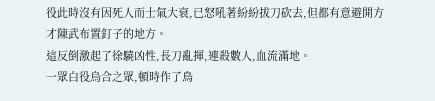役此時沒有因死人而士氣大衰,已怒吼著紛紛拔刀砍去,但都有意避開方才陳武布置釘子的地方。
這反倒激起了徐驍凶性,長刀亂揮,連殺數人,血流滿地。
一眾白役烏合之眾,頓時作了鳥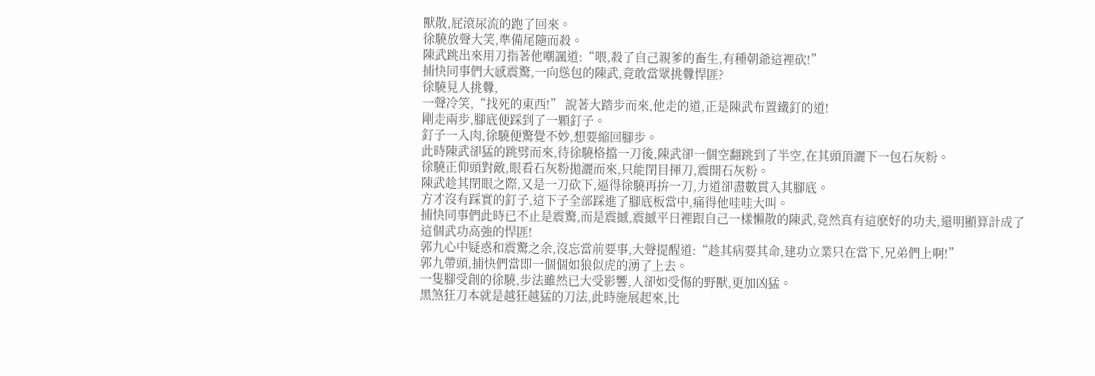獸散,屁滾尿流的跑了回來。
徐驍放聲大笑,準備尾隨而殺。
陳武跳出來用刀指著他嘲諷道:“喂,殺了自己親爹的畜生,有種朝爺這裡砍!”
捕快同事們大感震驚,一向慫包的陳武,竟敢當眾挑釁悍匪?
徐驍見人挑釁,
一聲冷笑,“找死的東西!” 說著大踏步而來,他走的道,正是陳武布置鐵釘的道!
剛走兩步,腳底便踩到了一顆釘子。
釘子一入肉,徐驍便驚覺不妙,想要縮回腳步。
此時陳武卻猛的跳劈而來,待徐驍格擋一刀後,陳武卻一個空翻跳到了半空,在其頭頂灑下一包石灰粉。
徐驍正仰頭對敵,眼看石灰粉拋灑而來,只能閉目揮刀,震開石灰粉。
陳武趁其閉眼之際,又是一刀砍下,逼得徐驍再拚一刀,力道卻盡數貫入其腳底。
方才沒有踩實的釘子,這下子全部踩進了腳底板當中,痛得他哇哇大叫。
捕快同事們此時已不止是震驚,而是震撼,震撼平日裡跟自己一樣懶散的陳武,竟然真有這麽好的功夫,還明顯算計成了這個武功高強的悍匪!
郭九心中疑惑和震驚之余,沒忘當前要事,大聲提醒道:“趁其病要其命,建功立業只在當下,兄弟們上啊!”
郭九帶頭,捕快們當即一個個如狼似虎的湧了上去。
一隻腳受創的徐驍,步法雖然已大受影響,人卻如受傷的野獸,更加凶猛。
黑煞狂刀本就是越狂越猛的刀法,此時施展起來,比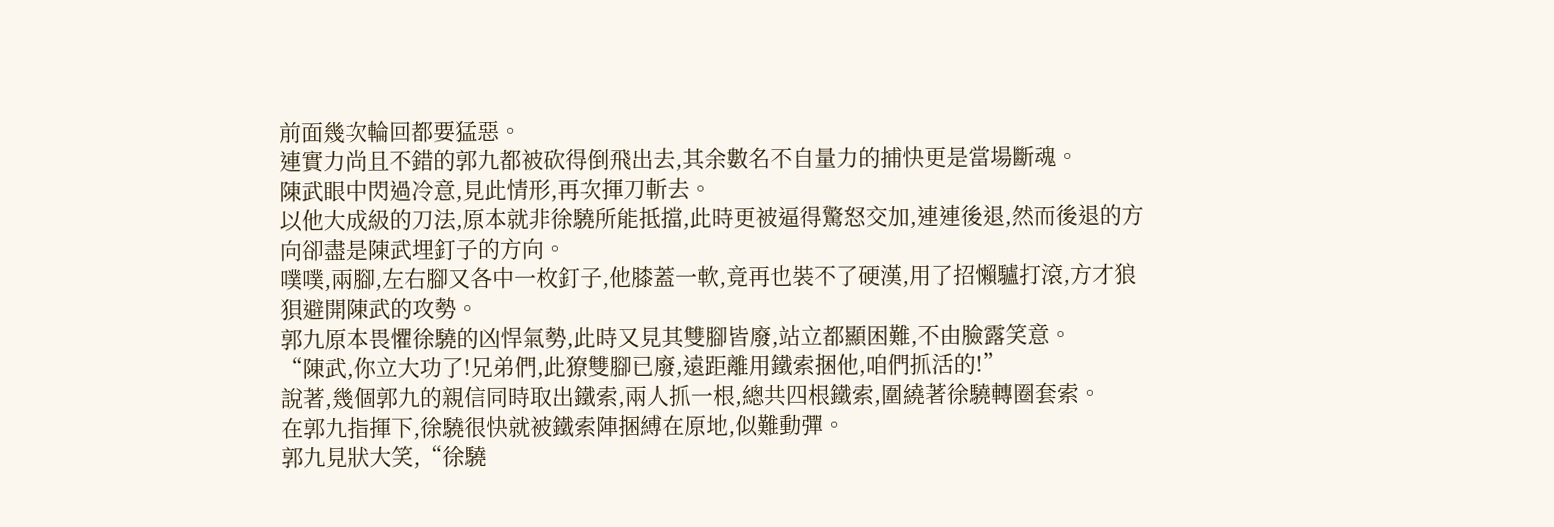前面幾次輪回都要猛惡。
連實力尚且不錯的郭九都被砍得倒飛出去,其余數名不自量力的捕快更是當場斷魂。
陳武眼中閃過冷意,見此情形,再次揮刀斬去。
以他大成級的刀法,原本就非徐驍所能抵擋,此時更被逼得驚怒交加,連連後退,然而後退的方向卻盡是陳武埋釘子的方向。
噗噗,兩腳,左右腳又各中一枚釘子,他膝蓋一軟,竟再也裝不了硬漢,用了招懶驢打滾,方才狼狽避開陳武的攻勢。
郭九原本畏懼徐驍的凶悍氣勢,此時又見其雙腳皆廢,站立都顯困難,不由臉露笑意。
“陳武,你立大功了!兄弟們,此獠雙腳已廢,遠距離用鐵索捆他,咱們抓活的!”
說著,幾個郭九的親信同時取出鐵索,兩人抓一根,總共四根鐵索,圍繞著徐驍轉圈套索。
在郭九指揮下,徐驍很快就被鐵索陣捆縛在原地,似難動彈。
郭九見狀大笑,“徐驍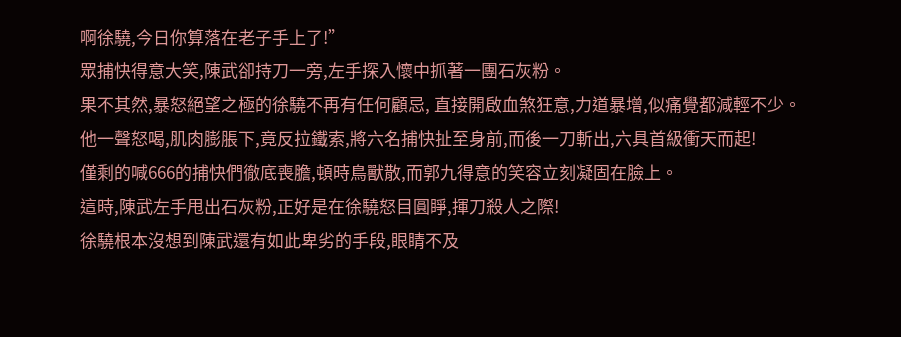啊徐驍,今日你算落在老子手上了!”
眾捕快得意大笑,陳武卻持刀一旁,左手探入懷中抓著一團石灰粉。
果不其然,暴怒絕望之極的徐驍不再有任何顧忌, 直接開啟血煞狂意,力道暴增,似痛覺都減輕不少。
他一聲怒喝,肌肉膨脹下,竟反拉鐵索,將六名捕快扯至身前,而後一刀斬出,六具首級衝天而起!
僅剩的喊666的捕快們徹底喪膽,頓時鳥獸散,而郭九得意的笑容立刻凝固在臉上。
這時,陳武左手甩出石灰粉,正好是在徐驍怒目圓睜,揮刀殺人之際!
徐驍根本沒想到陳武還有如此卑劣的手段,眼睛不及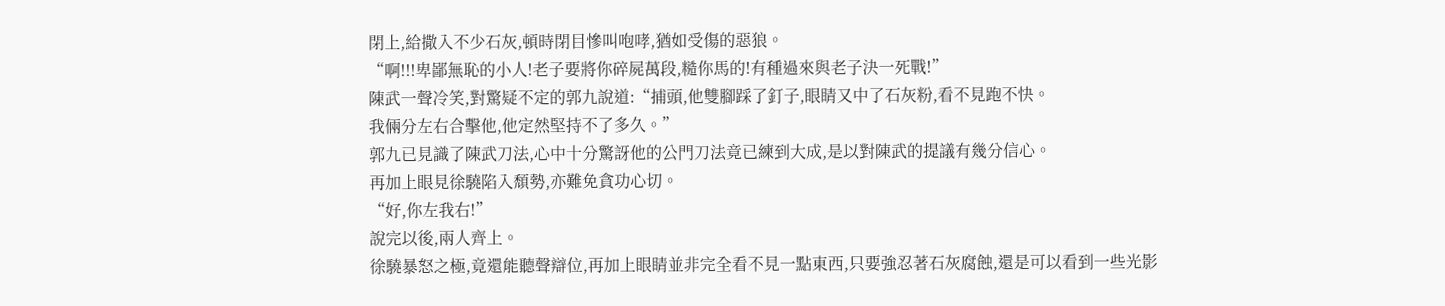閉上,給撒入不少石灰,頓時閉目慘叫咆哮,猶如受傷的惡狼。
“啊!!!卑鄙無恥的小人!老子要將你碎屍萬段,糙你馬的!有種過來與老子決一死戰!”
陳武一聲冷笑,對驚疑不定的郭九說道:“捕頭,他雙腳踩了釘子,眼睛又中了石灰粉,看不見跑不快。
我倆分左右合擊他,他定然堅持不了多久。”
郭九已見識了陳武刀法,心中十分驚訝他的公門刀法竟已練到大成,是以對陳武的提議有幾分信心。
再加上眼見徐驍陷入頹勢,亦難免貪功心切。
“好,你左我右!”
說完以後,兩人齊上。
徐驍暴怒之極,竟還能聽聲辯位,再加上眼睛並非完全看不見一點東西,只要強忍著石灰腐蝕,還是可以看到一些光影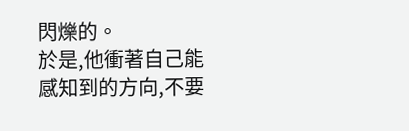閃爍的。
於是,他衝著自己能感知到的方向,不要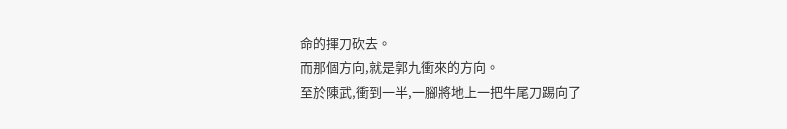命的揮刀砍去。
而那個方向,就是郭九衝來的方向。
至於陳武,衝到一半,一腳將地上一把牛尾刀踢向了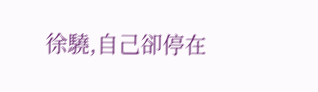徐驍,自己卻停在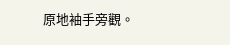原地袖手旁觀。